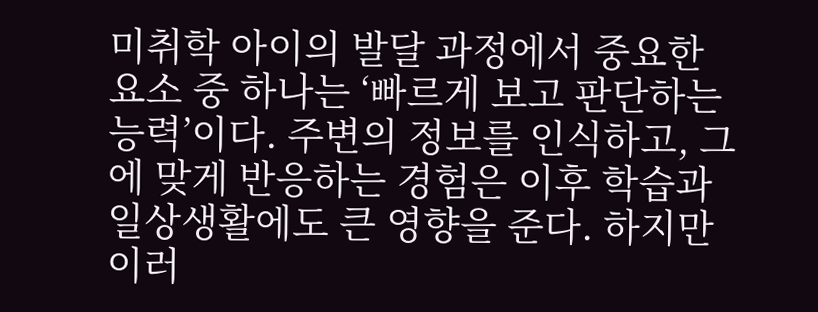미취학 아이의 발달 과정에서 중요한 요소 중 하나는 ‘빠르게 보고 판단하는 능력’이다. 주변의 정보를 인식하고, 그에 맞게 반응하는 경험은 이후 학습과 일상생활에도 큰 영향을 준다. 하지만 이러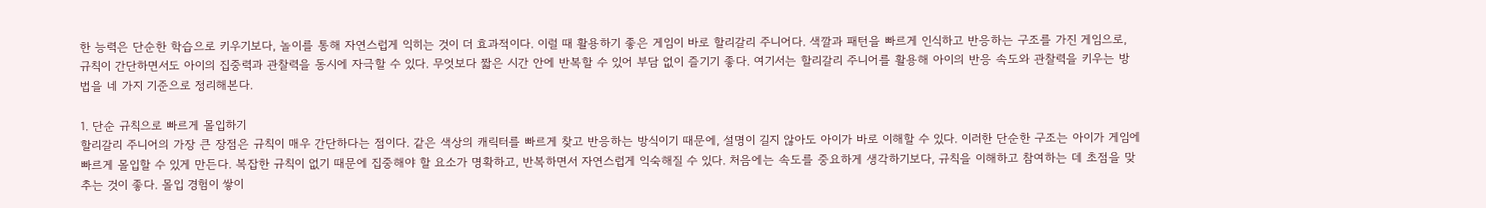한 능력은 단순한 학습으로 키우기보다, 놀이를 통해 자연스럽게 익히는 것이 더 효과적이다. 이럴 때 활용하기 좋은 게임이 바로 할리갈리 주니어다. 색깔과 패턴을 빠르게 인식하고 반응하는 구조를 가진 게임으로, 규칙이 간단하면서도 아이의 집중력과 관찰력을 동시에 자극할 수 있다. 무엇보다 짧은 시간 안에 반복할 수 있어 부담 없이 즐기기 좋다. 여기서는 할리갈리 주니어를 활용해 아이의 반응 속도와 관찰력을 키우는 방법을 네 가지 기준으로 정리해본다.

1. 단순 규칙으로 빠르게 몰입하기
할리갈리 주니어의 가장 큰 장점은 규칙이 매우 간단하다는 점이다. 같은 색상의 캐릭터를 빠르게 찾고 반응하는 방식이기 때문에, 설명이 길지 않아도 아이가 바로 이해할 수 있다. 이러한 단순한 구조는 아이가 게임에 빠르게 몰입할 수 있게 만든다. 복잡한 규칙이 없기 때문에 집중해야 할 요소가 명확하고, 반복하면서 자연스럽게 익숙해질 수 있다. 처음에는 속도를 중요하게 생각하기보다, 규칙을 이해하고 참여하는 데 초점을 맞추는 것이 좋다. 몰입 경험이 쌓이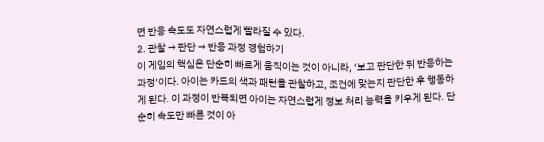면 반응 속도도 자연스럽게 빨라질 수 있다.
2. 관찰 → 판단 → 반응 과정 경험하기
이 게임의 핵심은 단순히 빠르게 움직이는 것이 아니라, ‘보고 판단한 뒤 반응하는 과정’이다. 아이는 카드의 색과 패턴을 관찰하고, 조건에 맞는지 판단한 후 행동하게 된다. 이 과정이 반복되면 아이는 자연스럽게 정보 처리 능력을 키우게 된다. 단순히 속도만 빠른 것이 아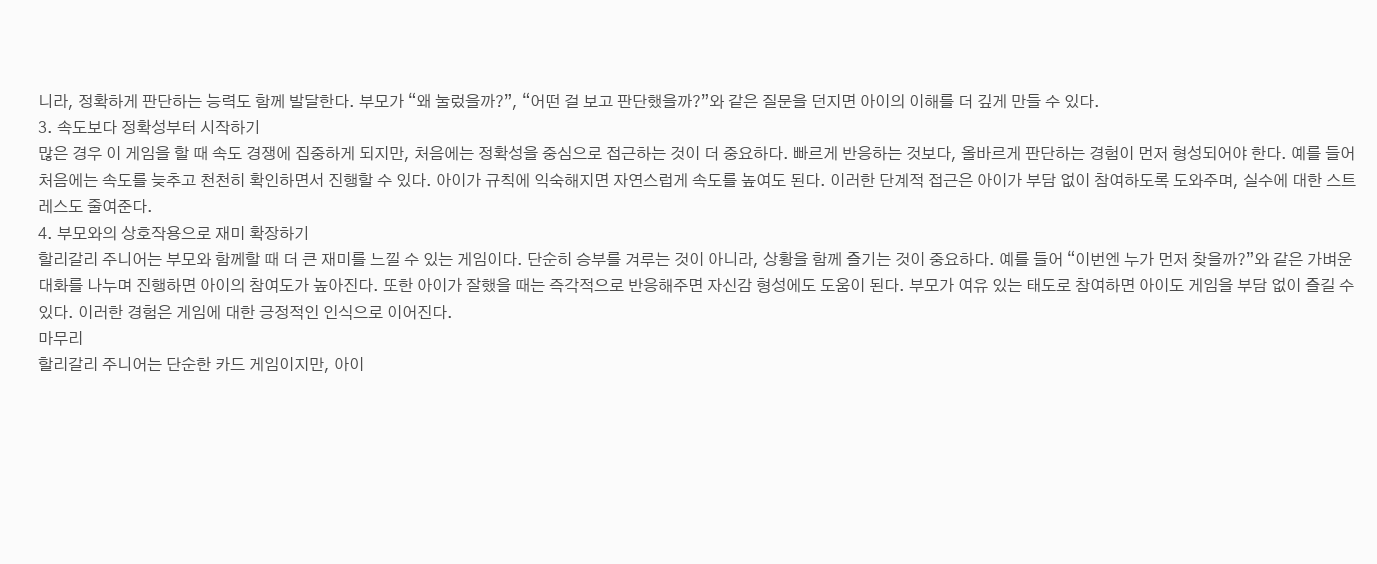니라, 정확하게 판단하는 능력도 함께 발달한다. 부모가 “왜 눌렀을까?”, “어떤 걸 보고 판단했을까?”와 같은 질문을 던지면 아이의 이해를 더 깊게 만들 수 있다.
3. 속도보다 정확성부터 시작하기
많은 경우 이 게임을 할 때 속도 경쟁에 집중하게 되지만, 처음에는 정확성을 중심으로 접근하는 것이 더 중요하다. 빠르게 반응하는 것보다, 올바르게 판단하는 경험이 먼저 형성되어야 한다. 예를 들어 처음에는 속도를 늦추고 천천히 확인하면서 진행할 수 있다. 아이가 규칙에 익숙해지면 자연스럽게 속도를 높여도 된다. 이러한 단계적 접근은 아이가 부담 없이 참여하도록 도와주며, 실수에 대한 스트레스도 줄여준다.
4. 부모와의 상호작용으로 재미 확장하기
할리갈리 주니어는 부모와 함께할 때 더 큰 재미를 느낄 수 있는 게임이다. 단순히 승부를 겨루는 것이 아니라, 상황을 함께 즐기는 것이 중요하다. 예를 들어 “이번엔 누가 먼저 찾을까?”와 같은 가벼운 대화를 나누며 진행하면 아이의 참여도가 높아진다. 또한 아이가 잘했을 때는 즉각적으로 반응해주면 자신감 형성에도 도움이 된다. 부모가 여유 있는 태도로 참여하면 아이도 게임을 부담 없이 즐길 수 있다. 이러한 경험은 게임에 대한 긍정적인 인식으로 이어진다.
마무리
할리갈리 주니어는 단순한 카드 게임이지만, 아이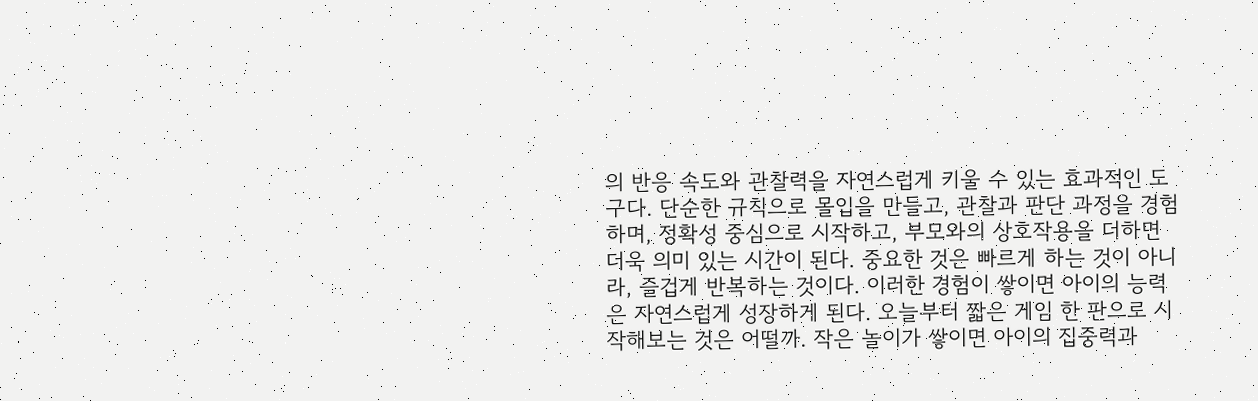의 반응 속도와 관찰력을 자연스럽게 키울 수 있는 효과적인 도구다. 단순한 규칙으로 몰입을 만들고, 관찰과 판단 과정을 경험하며, 정확성 중심으로 시작하고, 부모와의 상호작용을 더하면 더욱 의미 있는 시간이 된다. 중요한 것은 빠르게 하는 것이 아니라, 즐겁게 반복하는 것이다. 이러한 경험이 쌓이면 아이의 능력은 자연스럽게 성장하게 된다. 오늘부터 짧은 게임 한 판으로 시작해보는 것은 어떨까. 작은 놀이가 쌓이면 아이의 집중력과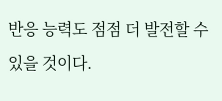반응 능력도 점점 더 발전할 수 있을 것이다.